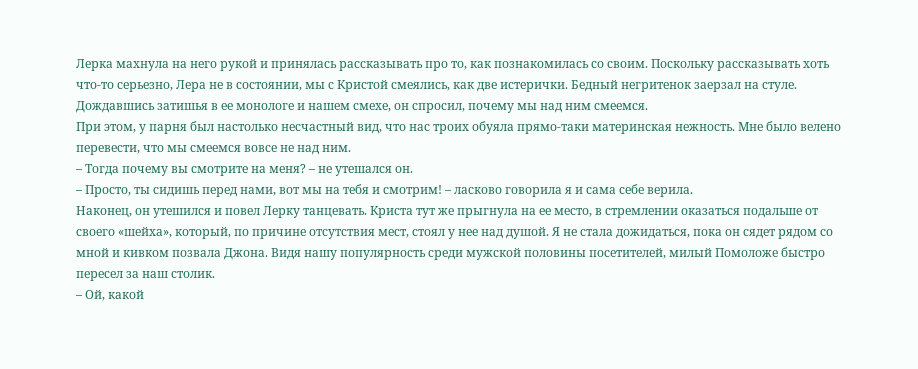Лерка махнула на него рукой и принялась рассказывать про то, как познакомилась со своим. Поскольку рассказывать хоть что-то серьезно, Лера не в состоянии, мы с Кристой смеялись, как две истерички. Бедный негритенок заерзал на стуле. Дождавшись затишья в ее монологе и нашем смехе, он спросил, почему мы над ним смеемся.
При этом, у парня был настолько несчастный вид, что нас троих обуяла прямо-таки материнская нежность. Мне было велено перевести, что мы смеемся вовсе не над ним.
– Тогда почему вы смотрите на меня? – не утешался он.
– Просто, ты сидишь перед нами, вот мы на тебя и смотрим! – ласково говорила я и сама себе верила.
Наконец, он утешился и повел Лерку танцевать. Криста тут же прыгнула на ее место, в стремлении оказаться подальше от своего «шейха», который, по причине отсутствия мест, стоял у нее над душой. Я не стала дожидаться, пока он сядет рядом со мной и кивком позвала Джона. Видя нашу популярность среди мужской половины посетителей, милый Помоложе быстро пересел за наш столик.
– Ой, какой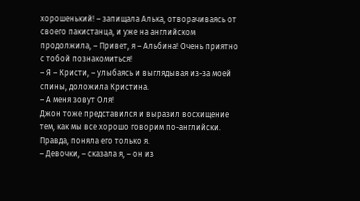хорошенький! – запищала Алька, отворачиваясь от своего пакистанца, и уже на английском продолжила, – Привет, я – Альбина! Очень приятно с тобой познакомиться!
– Я – Кристи, – улыбаясь и выглядывая из-за моей спины, доложила Кристина.
– А меня зовут Оля!
Джон тоже представился и выразил восхищение тем, как мы все хорошо говорим по-английски. Правда, поняла его только я.
– Девочки, – сказала я, – он из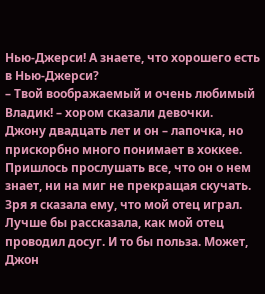Нью-Джерси! А знаете, что хорошего есть в Нью-Джерси?
– Твой воображаемый и очень любимый Владик! – хором сказали девочки.
Джону двадцать лет и он – лапочка, но прискорбно много понимает в хоккее. Пришлось прослушать все, что он о нем знает, ни на миг не прекращая скучать. Зря я сказала ему, что мой отец играл. Лучше бы рассказала, как мой отец проводил досуг. И то бы польза. Может, Джон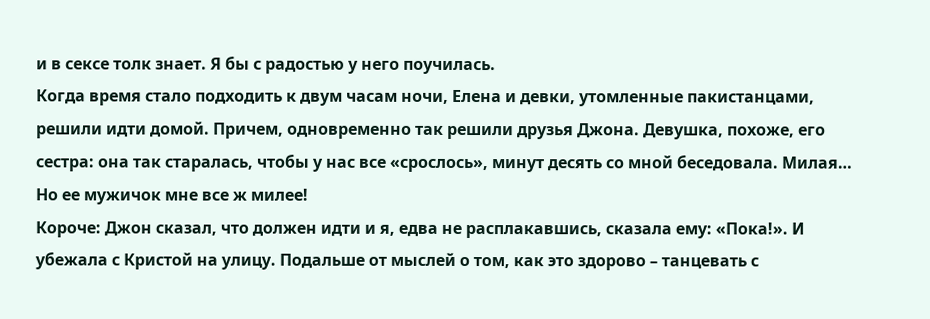и в сексе толк знает. Я бы с радостью у него поучилась.
Когда время стало подходить к двум часам ночи, Елена и девки, утомленные пакистанцами, решили идти домой. Причем, одновременно так решили друзья Джона. Девушка, похоже, его сестра: она так старалась, чтобы у нас все «срослось», минут десять со мной беседовала. Милая… Но ее мужичок мне все ж милее!
Короче: Джон сказал, что должен идти и я, едва не расплакавшись, сказала ему: «Пока!». И убежала с Кристой на улицу. Подальше от мыслей о том, как это здорово – танцевать с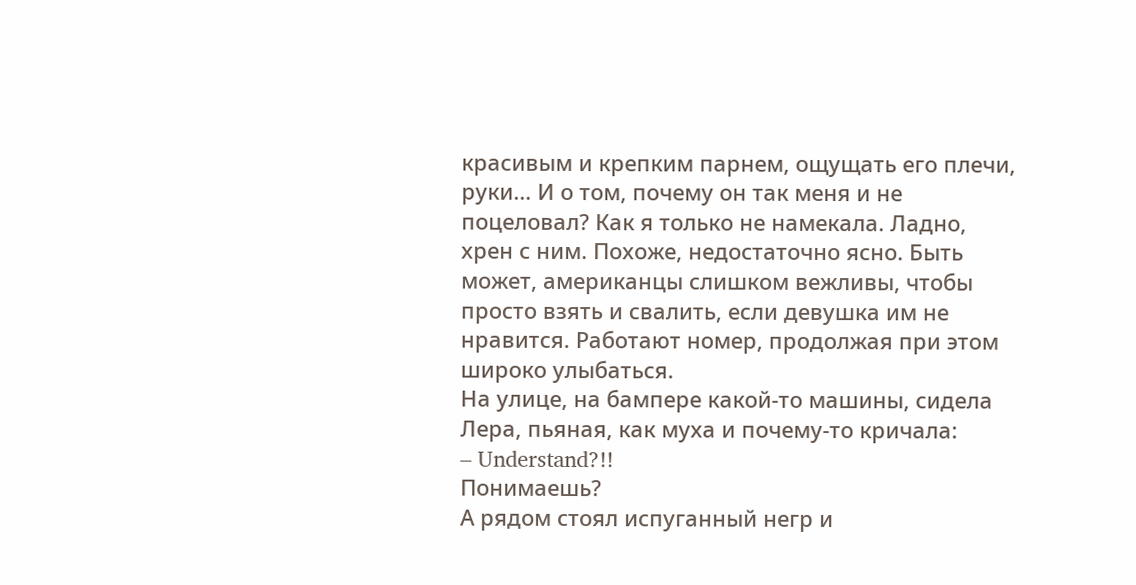красивым и крепким парнем, ощущать его плечи, руки… И о том, почему он так меня и не поцеловал? Как я только не намекала. Ладно, хрен с ним. Похоже, недостаточно ясно. Быть может, американцы слишком вежливы, чтобы просто взять и свалить, если девушка им не нравится. Работают номер, продолжая при этом широко улыбаться.
На улице, на бампере какой-то машины, сидела Лера, пьяная, как муха и почему-то кричала:
– Understand?!!
Понимаешь?
А рядом стоял испуганный негр и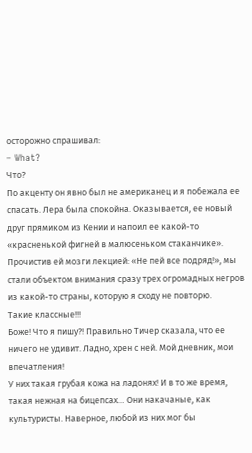осторожно спрашивал:
– What?
Что?
По акценту он явно был не американец и я побежала ее спасать. Лера была спокойна. Оказывается, ее новый друг прямиком из Кении и напоил ее какой-то «красненькой фигней в малюсеньком стаканчике». Прочистив ей мозги лекцией: «Не пей все подряд!», мы стали объектом внимания сразу трех огромадных негров из какой-то страны, которую я сходу не повторю.
Такие классные!!!
Боже! Что я пишу?! Правильно Тичер сказала, что ее ничего не удивит. Ладно, хрен с ней. Мой дневник, мои впечатления!
У них такая грубая кожа на ладонях! И в то же время, такая нежная на бицепсах… Они накачаные, как культуристы. Наверное, любой из них мог бы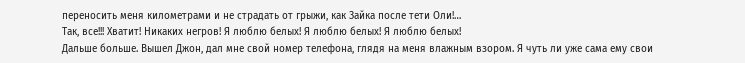переносить меня километрами и не страдать от грыжи, как Зайка после тети Оли!…
Так, все!!! Хватит! Никаких негров! Я люблю белых! Я люблю белых! Я люблю белых!
Дальше больше. Вышел Джон, дал мне свой номер телефона, глядя на меня влажным взором. Я чуть ли уже сама ему свои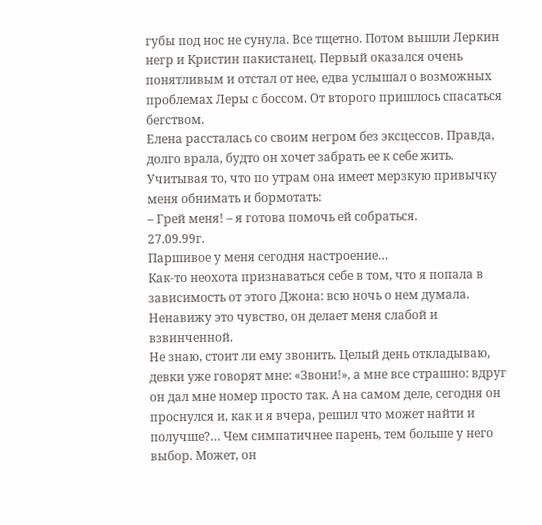губы под нос не сунула. Все тщетно. Потом вышли Леркин негр и Кристин пакистанец. Первый оказался очень понятливым и отстал от нее, едва услышал о возможных проблемах Леры с боссом. От второго пришлось спасаться бегством.
Елена рассталась со своим негром без эксцессов. Правда, долго врала, будто он хочет забрать ее к себе жить. Учитывая то, что по утрам она имеет мерзкую привычку меня обнимать и бормотать:
– Грей меня! – я готова помочь ей собраться.
27.09.99г.
Паршивое у меня сегодня настроение…
Как-то неохота признаваться себе в том, что я попала в зависимость от этого Джона: всю ночь о нем думала. Ненавижу это чувство, он делает меня слабой и взвинченной.
Не знаю, стоит ли ему звонить. Целый день откладываю, девки уже говорят мне: «Звони!», а мне все страшно: вдруг он дал мне номер просто так. А на самом деле, сегодня он проснулся и, как и я вчера, решил что может найти и получше?… Чем симпатичнее парень, тем больше у него выбор. Может, он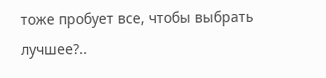тоже пробует все, чтобы выбрать лучшее?..